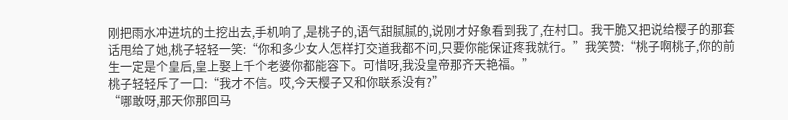刚把雨水冲进坑的土挖出去,手机响了,是桃子的,语气甜腻腻的,说刚才好象看到我了,在村口。我干脆又把说给樱子的那套话甩给了她,桃子轻轻一笑:“你和多少女人怎样打交道我都不问,只要你能保证疼我就行。”我笑赞:“桃子啊桃子,你的前生一定是个皇后,皇上娶上千个老婆你都能容下。可惜呀,我没皇帝那齐天艳福。”
桃子轻轻斥了一口:“我才不信。哎,今天樱子又和你联系没有?”
“哪敢呀,那天你那回马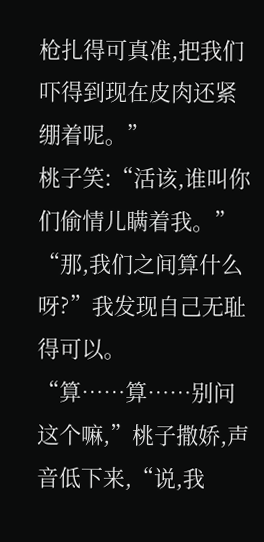枪扎得可真准,把我们吓得到现在皮肉还紧绷着呢。”
桃子笑:“活该,谁叫你们偷情儿瞒着我。”
“那,我们之间算什么呀?”我发现自己无耻得可以。
“算……算……别问这个嘛,”桃子撒娇,声音低下来,“说,我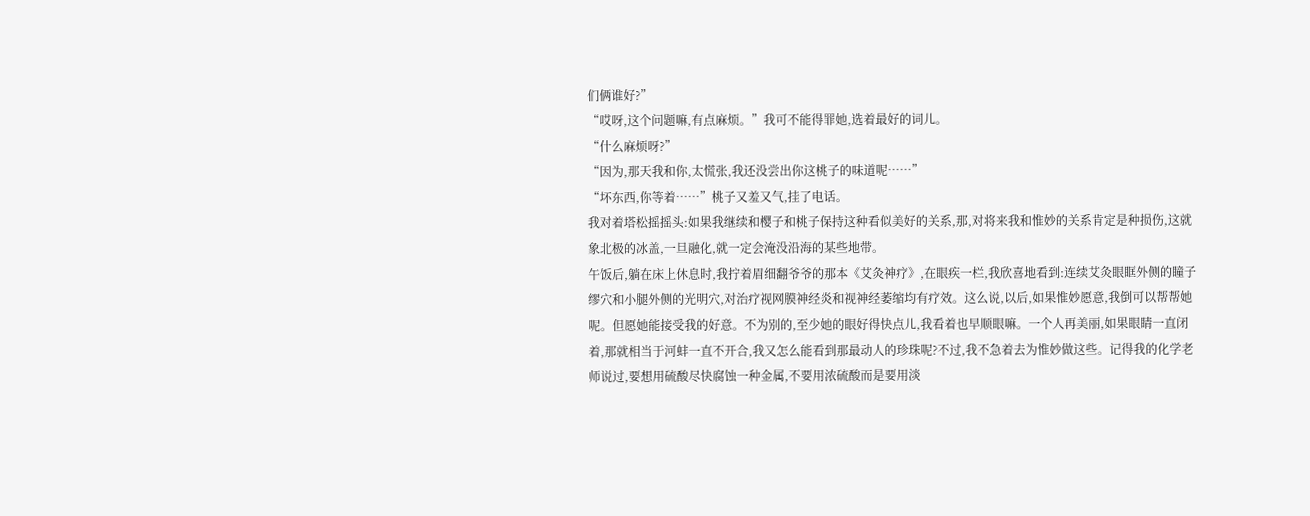们俩谁好?”
“哎呀,这个问题嘛,有点麻烦。”我可不能得罪她,选着最好的词儿。
“什么麻烦呀?”
“因为,那天我和你,太慌张,我还没尝出你这桃子的味道呢……”
“坏东西,你等着……”桃子又羞又气,挂了电话。
我对着塔松摇摇头:如果我继续和樱子和桃子保持这种看似美好的关系,那,对将来我和惟妙的关系肯定是种损伤,这就象北极的冰盖,一旦融化,就一定会淹没沿海的某些地带。
午饭后,躺在床上休息时,我拧着眉细翻爷爷的那本《艾灸神疗》,在眼疾一栏,我欣喜地看到:连续艾灸眼眶外侧的瞳子缪穴和小腿外侧的光明穴,对治疗视网膜神经炎和视神经萎缩均有疗效。这么说,以后,如果惟妙愿意,我倒可以帮帮她呢。但愿她能接受我的好意。不为别的,至少她的眼好得快点儿,我看着也早顺眼嘛。一个人再美丽,如果眼睛一直闭着,那就相当于河蚌一直不开合,我又怎么能看到那最动人的珍珠呢?不过,我不急着去为惟妙做这些。记得我的化学老师说过,要想用硫酸尽快腐蚀一种金属,不要用浓硫酸而是要用淡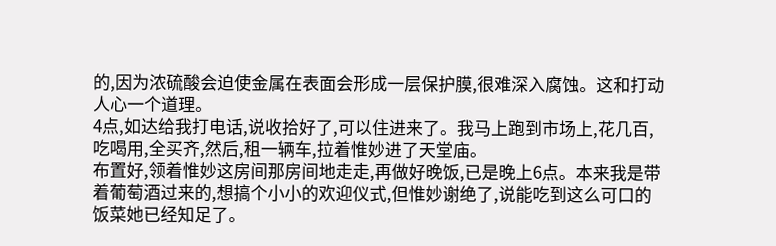的,因为浓硫酸会迫使金属在表面会形成一层保护膜,很难深入腐蚀。这和打动人心一个道理。
4点,如达给我打电话,说收拾好了,可以住进来了。我马上跑到市场上,花几百,吃喝用,全买齐,然后,租一辆车,拉着惟妙进了天堂庙。
布置好,领着惟妙这房间那房间地走走,再做好晚饭,已是晚上6点。本来我是带着葡萄酒过来的,想搞个小小的欢迎仪式,但惟妙谢绝了,说能吃到这么可口的饭菜她已经知足了。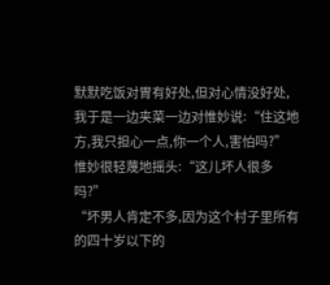默默吃饭对胃有好处,但对心情没好处,我于是一边夹菜一边对惟妙说:“住这地方,我只担心一点,你一个人,害怕吗?”
惟妙很轻蔑地摇头:“这儿坏人很多吗?”
“坏男人肯定不多,因为这个村子里所有的四十岁以下的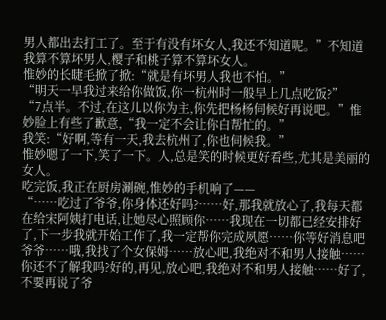男人都出去打工了。至于有没有坏女人,我还不知道呢。”不知道我算不算坏男人,樱子和桃子算不算坏女人。
惟妙的长睫毛掀了掀:“就是有坏男人我也不怕。”
“明天一早我过来给你做饭,你一杭州时一般早上几点吃饭?”
“7点半。不过,在这儿以你为主,你先把杨杨伺候好再说吧。”惟妙脸上有些了歉意,“我一定不会让你白帮忙的。”
我笑:“好啊,等有一天,我去杭州了,你也伺候我。”
惟妙嗯了一下,笑了一下。人,总是笑的时候更好看些,尤其是美丽的女人。
吃完饭,我正在厨房涮碗,惟妙的手机响了——
“……吃过了爷爷,你身体还好吗?……好,那我就放心了,我每天都在给宋阿姨打电话,让她尽心照顾你……我现在一切都已经安排好了,下一步我就开始工作了,我一定帮你完成夙愿……你等好消息吧爷爷……哦,我找了个女保姆……放心吧,我绝对不和男人接触……你还不了解我吗?好的,再见,放心吧,我绝对不和男人接触……好了,不要再说了爷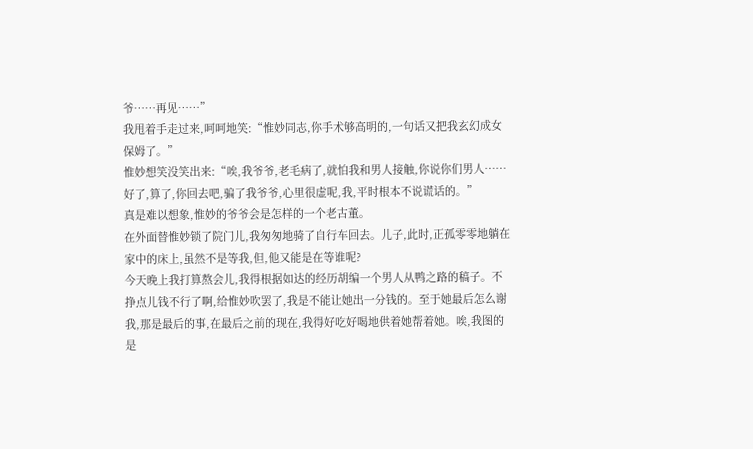爷……再见……”
我甩着手走过来,呵呵地笑:“惟妙同志,你手术够高明的,一句话又把我玄幻成女保姆了。”
惟妙想笑没笑出来:“唉,我爷爷,老毛病了,就怕我和男人接触,你说你们男人……好了,算了,你回去吧,骗了我爷爷,心里很虚呢,我,平时根本不说谎话的。”
真是难以想象,惟妙的爷爷会是怎样的一个老古董。
在外面替惟妙锁了院门儿,我匆匆地骑了自行车回去。儿子,此时,正孤零零地躺在家中的床上,虽然不是等我,但,他又能是在等谁呢?
今天晚上我打算熬会儿,我得根据如达的经历胡编一个男人从鸭之路的稿子。不挣点儿钱不行了啊,给惟妙吹罢了,我是不能让她出一分钱的。至于她最后怎么谢我,那是最后的事,在最后之前的现在,我得好吃好喝地供着她帮着她。唉,我图的是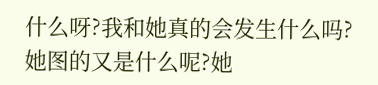什么呀?我和她真的会发生什么吗?她图的又是什么呢?她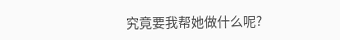究竟要我帮她做什么呢?